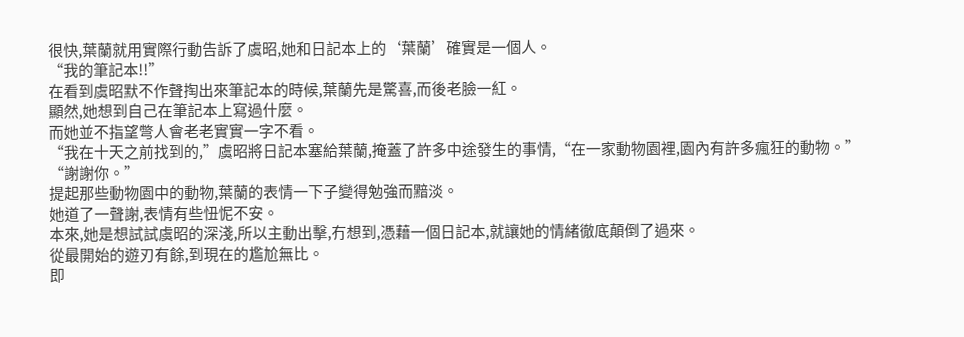很快,葉蘭就用實際行動告訴了虞昭,她和日記本上的‘葉蘭’確實是一個人。
“我的筆記本!!”
在看到虞昭默不作聲掏出來筆記本的時候,葉蘭先是驚喜,而後老臉一紅。
顯然,她想到自己在筆記本上寫過什麼。
而她並不指望彆人會老老實實一字不看。
“我在十天之前找到的,”虞昭將日記本塞給葉蘭,掩蓋了許多中途發生的事情,“在一家動物園裡,園內有許多瘋狂的動物。”
“謝謝你。”
提起那些動物園中的動物,葉蘭的表情一下子變得勉強而黯淡。
她道了一聲謝,表情有些忸怩不安。
本來,她是想試試虞昭的深淺,所以主動出擊,冇想到,憑藉一個日記本,就讓她的情緒徹底顛倒了過來。
從最開始的遊刃有餘,到現在的尷尬無比。
即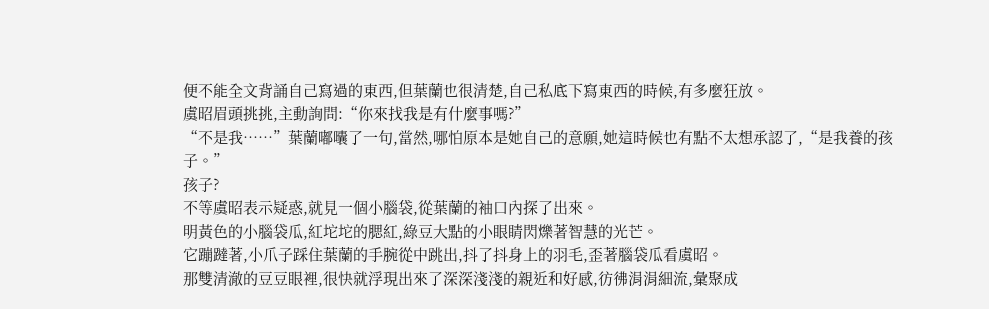便不能全文背誦自己寫過的東西,但葉蘭也很清楚,自己私底下寫東西的時候,有多麼狂放。
虞昭眉頭挑挑,主動詢問:“你來找我是有什麼事嗎?”
“不是我……”葉蘭嘟囔了一句,當然,哪怕原本是她自己的意願,她這時候也有點不太想承認了,“是我養的孩子。”
孩子?
不等虞昭表示疑惑,就見一個小腦袋,從葉蘭的袖口內探了出來。
明黃色的小腦袋瓜,紅坨坨的腮紅,綠豆大點的小眼睛閃爍著智慧的光芒。
它蹦躂著,小爪子踩住葉蘭的手腕從中跳出,抖了抖身上的羽毛,歪著腦袋瓜看虞昭。
那雙清澈的豆豆眼裡,很快就浮現出來了深深淺淺的親近和好感,彷彿涓涓細流,彙聚成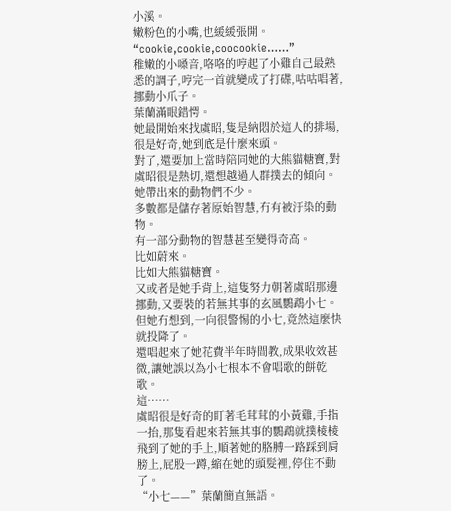小溪。
嫩粉色的小嘴,也緩緩張開。
“cookie,cookie,coocookie……”
稚嫩的小嗓音,咯咯的哼起了小雞自己最熟悉的調子,哼完一首就變成了打碟,咕咕唱著,挪動小爪子。
葉蘭滿眼錯愕。
她最開始來找虞昭,隻是納悶於這人的排場,很是好奇,她到底是什麼來頭。
對了,還要加上當時陪同她的大熊貓糖寶,對虞昭很是熱切,還想越過人群撲去的傾向。
她帶出來的動物們不少。
多數都是儲存著原始智慧,冇有被汙染的動物。
有一部分動物的智慧甚至變得奇高。
比如蔚來。
比如大熊貓糖寶。
又或者是她手背上,這隻努力朝著虞昭那邊挪動,又要裝的若無其事的玄風鸚鵡小七。
但她冇想到,一向很警惕的小七,竟然這麼快就投降了。
還唱起來了她花費半年時間教,成果收效甚微,讓她誤以為小七根本不會唱歌的餅乾歌。
這……
虞昭很是好奇的盯著毛茸茸的小黃雞,手指一抬,那隻看起來若無其事的鸚鵡就撲棱棱飛到了她的手上,順著她的胳膊一路踩到肩膀上,屁股一蹲,縮在她的頭髮裡,停住不動了。
“小七——”葉蘭簡直無語。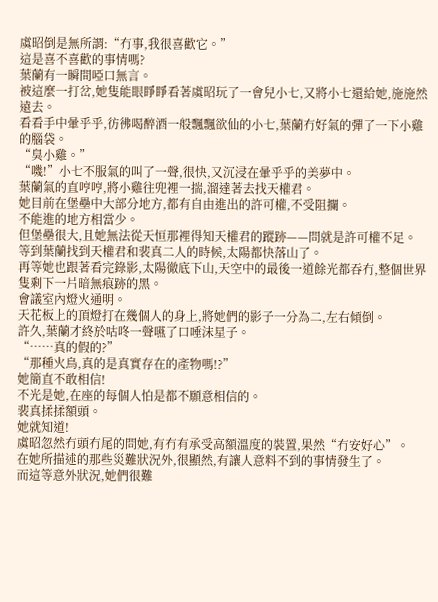虞昭倒是無所謂:“冇事,我很喜歡它。”
這是喜不喜歡的事情嗎?
葉蘭有一瞬間啞口無言。
被這麼一打岔,她隻能眼睜睜看著虞昭玩了一會兒小七,又將小七還給她,施施然遠去。
看看手中暈乎乎,彷彿喝醉酒一般飄飄欲仙的小七,葉蘭冇好氣的彈了一下小雞的腦袋。
“臭小雞。”
“嘰!”小七不服氣的叫了一聲,很快,又沉浸在暈乎乎的美夢中。
葉蘭氣的直哼哼,將小雞往兜裡一揣,溜達著去找天權君。
她目前在堡壘中大部分地方,都有自由進出的許可權,不受阻攔。
不能進的地方相當少。
但堡壘很大,且她無法從天恒那裡得知天權君的蹤跡——問就是許可權不足。
等到葉蘭找到天權君和裴真二人的時候,太陽都快落山了。
再等她也跟著看完錄影,太陽徹底下山,天空中的最後一道餘光都吞冇,整個世界隻剩下一片暗無痕跡的黑。
會議室內燈火通明。
天花板上的頂燈打在幾個人的身上,將她們的影子一分為二,左右傾倒。
許久,葉蘭才終於咕咚一聲嚥了口唾沫星子。
“……真的假的?”
“那種火鳥,真的是真實存在的產物嗎!?”
她簡直不敢相信!
不光是她,在座的每個人怕是都不願意相信的。
裴真揉揉額頭。
她就知道!
虞昭忽然冇頭冇尾的問她,有冇有承受高額溫度的裝置,果然“冇安好心”。
在她所描述的那些災難狀況外,很顯然,有讓人意料不到的事情發生了。
而這等意外狀況,她們很難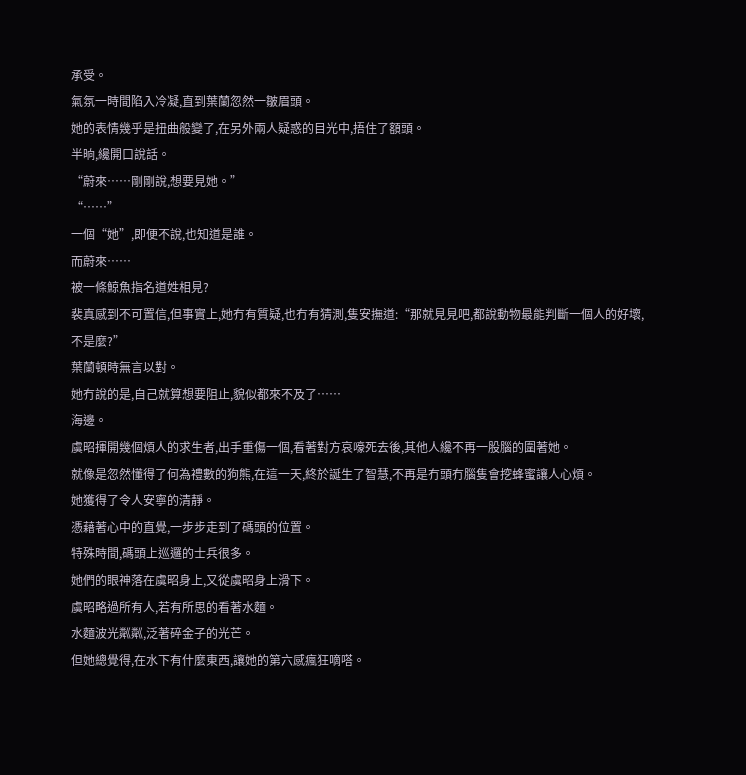承受。
氣氛一時間陷入冷凝,直到葉蘭忽然一皺眉頭。
她的表情幾乎是扭曲般變了,在另外兩人疑惑的目光中,捂住了額頭。
半晌,纔開口說話。
“蔚來……剛剛說,想要見她。”
“……”
一個“她”,即便不說,也知道是誰。
而蔚來……
被一條鯨魚指名道姓相見?
裴真感到不可置信,但事實上,她冇有質疑,也冇有猜測,隻安撫道:“那就見見吧,都說動物最能判斷一個人的好壞,不是麼?”
葉蘭頓時無言以對。
她冇說的是,自己就算想要阻止,貌似都來不及了……
海邊。
虞昭揮開幾個煩人的求生者,出手重傷一個,看著對方哀嚎死去後,其他人纔不再一股腦的圍著她。
就像是忽然懂得了何為禮數的狗熊,在這一天,終於誕生了智慧,不再是冇頭冇腦隻會挖蜂蜜讓人心煩。
她獲得了令人安寧的清靜。
憑藉著心中的直覺,一步步走到了碼頭的位置。
特殊時間,碼頭上巡邏的士兵很多。
她們的眼神落在虞昭身上,又從虞昭身上滑下。
虞昭略過所有人,若有所思的看著水麵。
水麵波光粼粼,泛著碎金子的光芒。
但她總覺得,在水下有什麼東西,讓她的第六感瘋狂嘀嗒。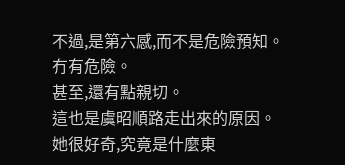不過,是第六感,而不是危險預知。
冇有危險。
甚至,還有點親切。
這也是虞昭順路走出來的原因。
她很好奇,究竟是什麼東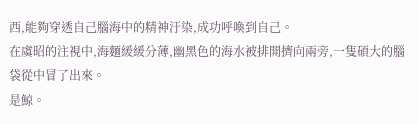西,能夠穿透自己腦海中的精神汙染,成功呼喚到自己。
在虞昭的注視中,海麵緩緩分薄,幽黑色的海水被排開擠向兩旁,一隻碩大的腦袋從中冒了出來。
是鯨。